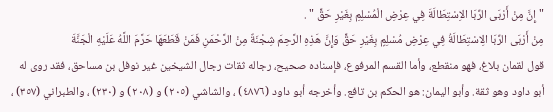" إِنَّ مِنْ أَرْبَى الرِّبَا الاِسْتِطَالَةَ فِي عِرْضِ الْمُسْلِمِ بِغَيْرِ حَقٍّ " .
مِنْ أَرْبَى الرِّبَا الِاسْتِطَالَةُ فِي عِرْضِ مُسْلِمٍ بِغَيْرِ حَقٍّ وَإِنَّ هَذِهِ الرَّحِمَ شِجْنَةٌ مِنْ الرَّحْمَنِ فَمَنْ قَطَعَهَا حَرَّمَ اللَّهُ عَلَيْهِ الْجَنَّةَ
قول لقمان بلاغ، فهو منقطع، وأما القسم المرفوع، فإسناده صحيح، رجاله ثقات رجال الشيخين غير نوفل بن مساحق، فقد روى له أبو داود وهو ثقة. وأبو اليمان: هو الحكم بن تافع. وأخرجه أبو داود (٤٨٧٦) ، والشاشي (٢٠٥) و (٢٠٨) و (٢٣٠) ، والطبراني (٣٥٧) ،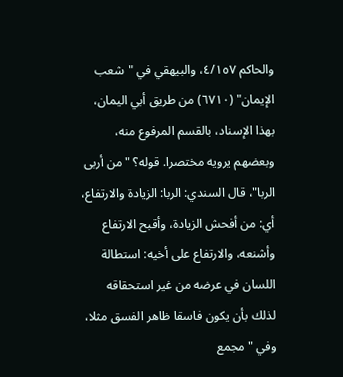والحاكم ٤/١٥٧، والبيهقي في "شعب الإيمان" (٦٧١٠) من طريق أبي اليمان، بهذا الإسناد، بالقسم المرفوع منه، وبعضهم يرويه مختصرا. قوله؟ "من أربى الربا"، قال السندي: الربا: الزيادة والارتفاع، أي: من أفحش الزيادة، وأقبح الارتفاع وأشنعه، والارتفاع على أخيه: استطالة اللسان في عرضه من غير استحقاقه لذلك بأن يكون فاسقا ظاهر الفسق مثلا، وفي "مجمع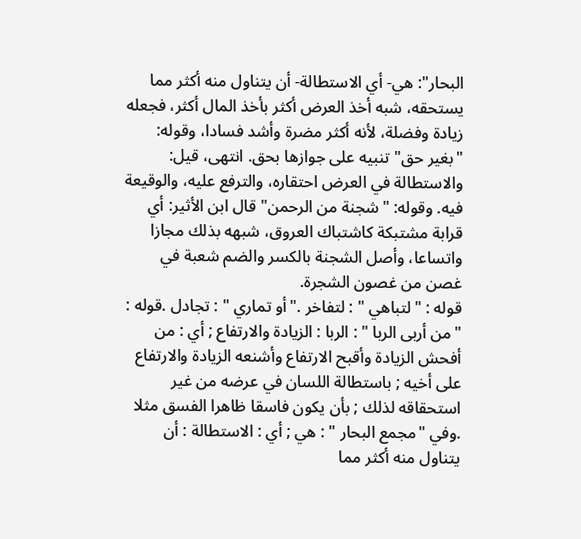البحار": هي- أي الاستطالة- أن يتناول منه أكثر مما يستحقه، شبه أخذ العرض أكثر بأخذ المال أكثر، فجعله زيادة وفضلة، لأنه أكثر مضرة وأشد فسادا، وقوله: "بغير حق" تنبيه على جوازها بحق. انتهى، قيل: والاستطالة في العرض احتقاره، والترفع عليه، والوقيعة فيه. وقوله: "شجنة من الرحمن" قال ابن الأثير: أي قرابة مشتبكة كاشتباك العروق، شبهه بذلك مجازا واتساعا، وأصل الشجنة بالكسر والضم شعبة في غصن من غصون الشجرة.
قوله : "لتباهي " : لتفاخر ."أو تماري " : تجادل .قوله : "من أربى الربا " : الربا : الزيادة والارتفاع ; أي : من أفحش الزيادة وأقبح الارتفاع وأشنعه الزيادة والارتفاع على أخيه ; باستطالة اللسان في عرضه من غير استحقاقه لذلك ; بأن يكون فاسقا ظاهرا الفسق مثلا .وفي "مجمع البحار " : هي ; أي : الاستطالة : أن يتناول منه أكثر مما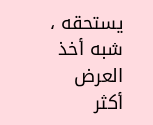يستحقه ، شبه أخذ العرض أكثر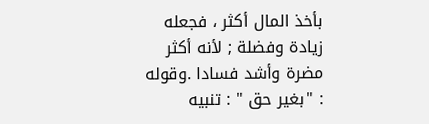بأخذ المال أكثر ، فجعله زيادة وفضلة ; لأنه أكثر مضرة وأشد فسادا .وقوله : "بغير حق " : تنبيه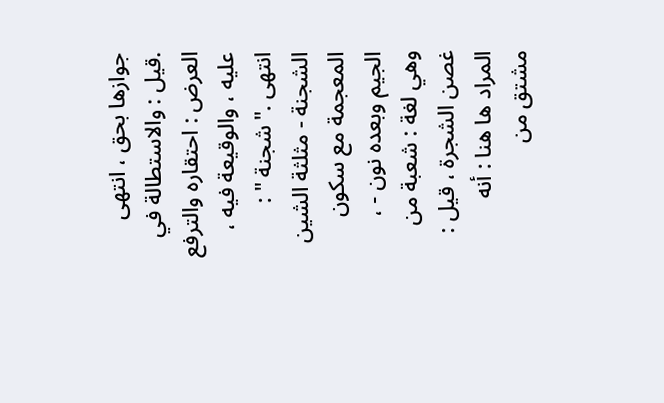جوازها بحق ، انتهى .قيل : والاستطالة في العرض : احتقاره والترفع عليه ، والوقيعة فيه ، انتهى ."شجنة " : الشجنة - مثلثة الشين المعجمة مع سكون الجيم وبعده نون - ، وهي لغة : شعبة من غصن الشجرة ، قيل : المراد ها هنا : أنه مشتق من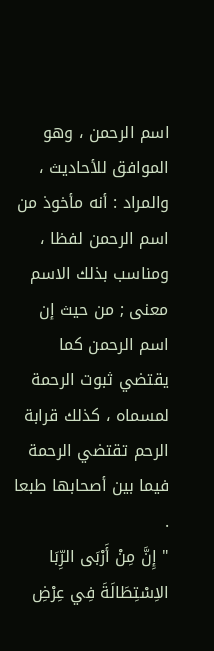اسم الرحمن ، وهو الموافق للأحاديث ، والمراد : أنه مأخوذ من اسم الرحمن لفظا ، ومناسب بذلك الاسم معنى ; من حيث إن اسم الرحمن كما يقتضي ثبوت الرحمة لمسماه ، كذلك قرابة الرحم تقتضي الرحمة فيما بين أصحابها طبعا .
" إِنَّ مِنْ أَرْبَى الرِّبَا الاِسْتِطَالَةَ فِي عِرْضِ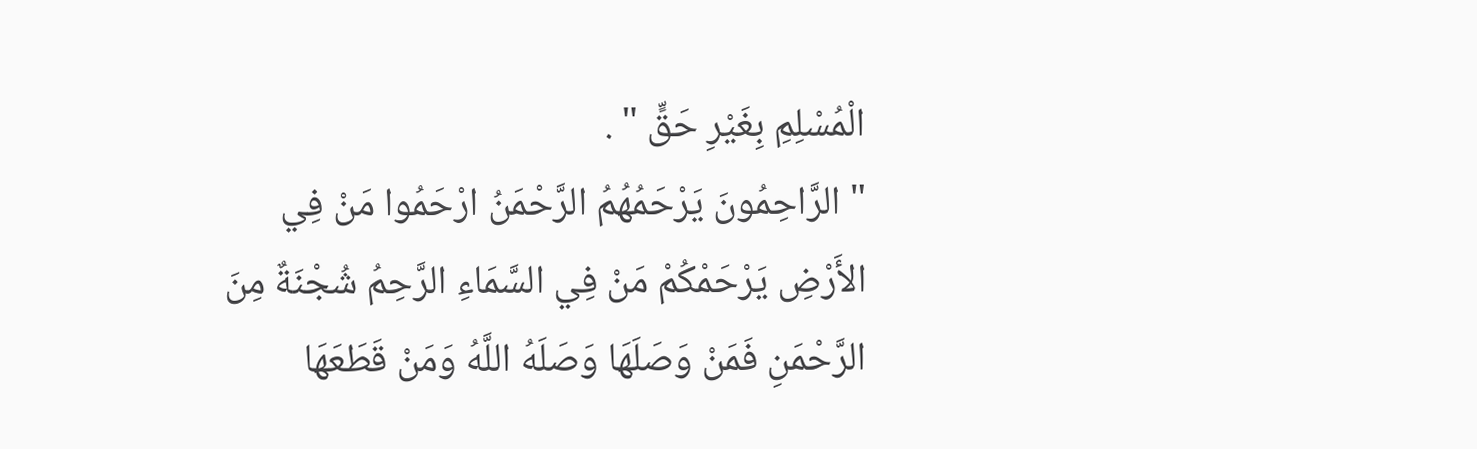الْمُسْلِمِ بِغَيْرِ حَقٍّ " .
" الرَّاحِمُونَ يَرْحَمُهُمُ الرَّحْمَنُ ارْحَمُوا مَنْ فِي الأَرْضِ يَرْحَمْكُمْ مَنْ فِي السَّمَاءِ الرَّحِمُ شُجْنَةٌ مِنَ الرَّحْمَنِ فَمَنْ وَصَلَهَا وَصَلَهُ اللَّهُ وَمَنْ قَطَعَهَا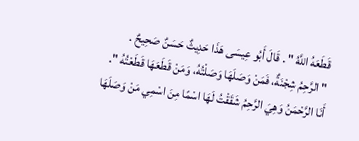قَطَعَهُ اللَّهُ " . قَالَ أَبُو عِيسَى هَذَا حَدِيثٌ حَسَنٌ صَحِيحٌ .
" الرَّحِمُ شِجْنَةٌ، فَمَنْ وَصَلَهَا وَصَلْتُهُ، وَمَنْ قَطَعَهَا قَطَعْتُهُ ".
أَنَا الرَّحْمَنُ وَهِيَ الرَّحِمُ شَقَقْتُ لَهَا اسْمًا مِنَ اسْمِي مَنْ وَصَلَهَا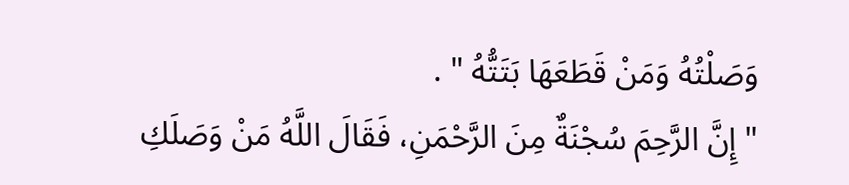وَصَلْتُهُ وَمَنْ قَطَعَهَا بَتَتُّهُ " .
" إِنَّ الرَّحِمَ سُجْنَةٌ مِنَ الرَّحْمَنِ، فَقَالَ اللَّهُ مَنْ وَصَلَكِ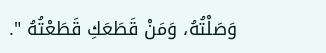وَصَلْتُهُ، وَمَنْ قَطَعَكِ قَطَعْتُهُ ".